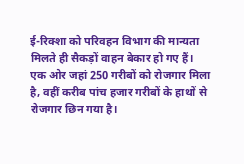ई-रिक्शा को परिवहन विभाग की मान्यता मिलते ही सैकड़ों वाहन बेकार हो गए हैं। एक ओर जहां 250 गरीबों को रोजगार मिला है, वहीं करीब पांच हजार गरीबों के हाथों से रोजगार छिन गया है।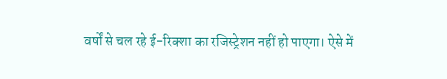वर्षों से चल रहे ई-रिक्शा का रजिस्ट्रेशन नहीं हो पाएगा। ऐसे में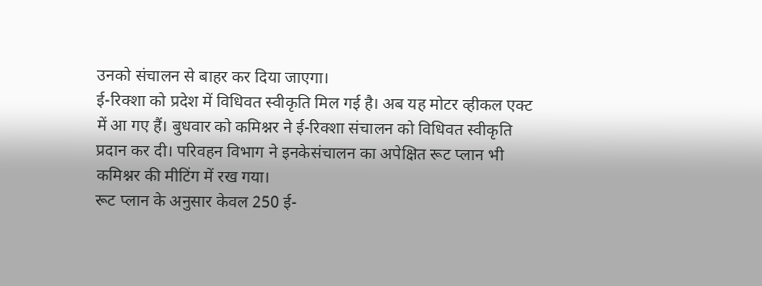उनको संचालन से बाहर कर दिया जाएगा।
ई-रिक्शा को प्रदेश में विधिवत स्वीकृति मिल गई है। अब यह मोटर व्हीकल एक्ट में आ गए हैं। बुधवार को कमिश्नर ने ई-रिक्शा संचालन को विधिवत स्वीकृति प्रदान कर दी। परिवहन विभाग ने इनकेसंचालन का अपेक्षित रूट प्लान भी कमिश्नर की मीटिंग में रख गया।
रूट प्लान के अनुसार केवल 250 ई-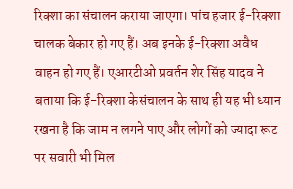रिक्शा का संचालन कराया जाएगा। पांच हजार ई-रिक्शा चालक बेकार हो गए हैं। अब इनके ई-रिक्शा अवैध वाहन हो गए हैं। एआरटीओ प्रवर्तन शेर सिंह यादव ने बताया कि ई-रिक्शा केसंचालन के साथ ही यह भी ध्यान रखना है कि जाम न लगने पाए और लोगों को ज्यादा रूट पर सवारी भी मिल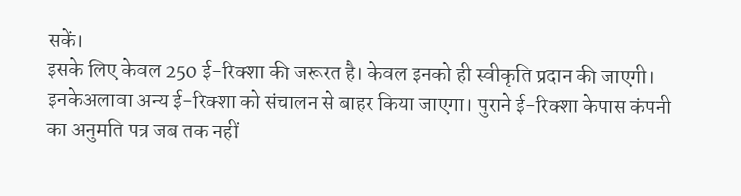सकें।
इसके लिए केवल 250 ई-रिक्शा की जरूरत है। केवल इनको ही स्वीकृति प्रदान की जाएगी। इनकेअलावा अन्य ई-रिक्शा को संचालन से बाहर किया जाएगा। पुराने ई-रिक्शा केपास कंपनी का अनुमति पत्र जब तक नहीं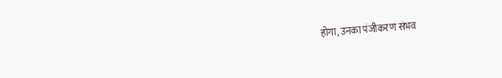होगा, उनका पंजीकरण संभव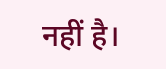नहीं है।